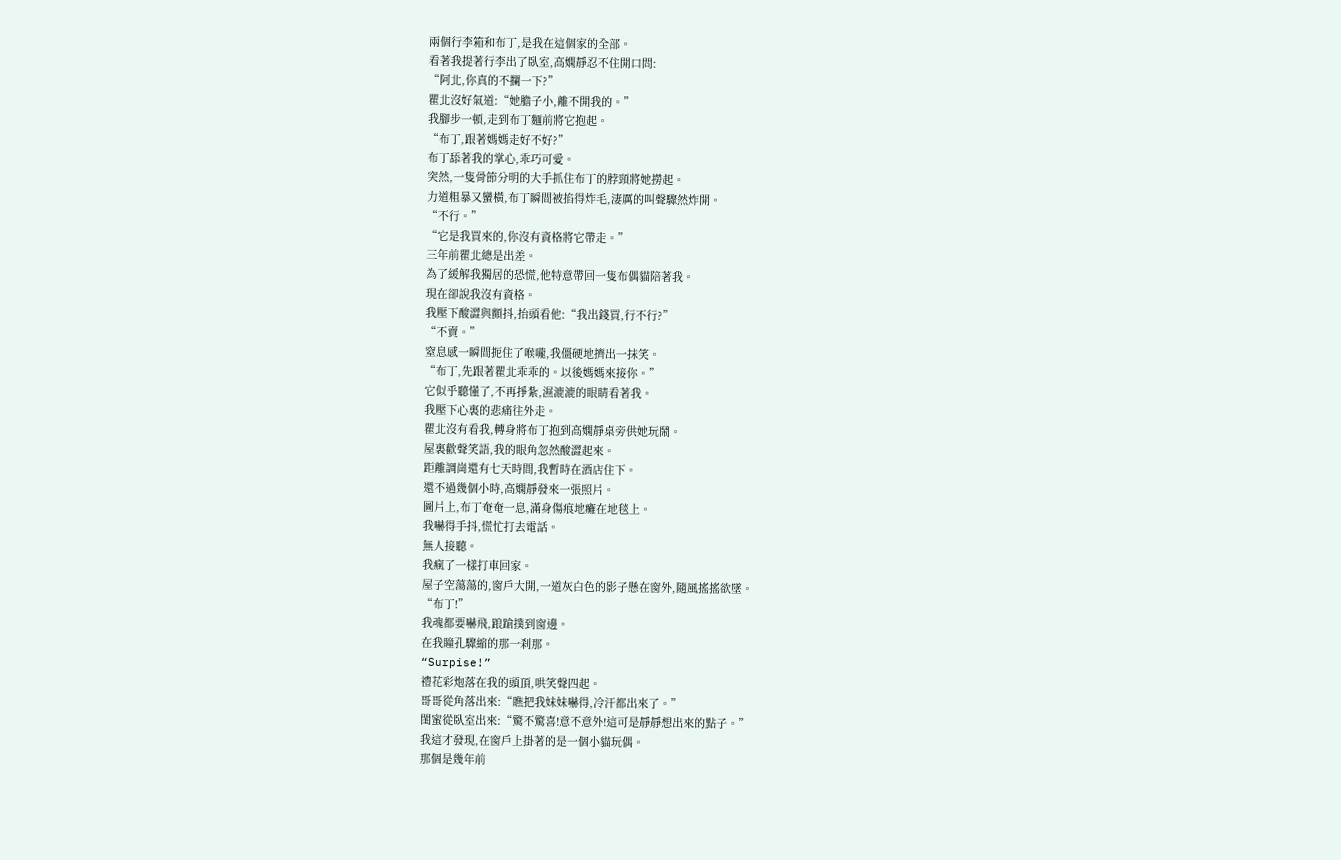兩個行李箱和布丁,是我在這個家的全部。
看著我提著行李出了臥室,高嫻靜忍不住開口問:
“阿北,你真的不攔一下?”
瞿北沒好氣道:“她膽子小,離不開我的。”
我腳步一頓,走到布丁麵前將它抱起。
“布丁,跟著媽媽走好不好?”
布丁舔著我的掌心,乖巧可愛。
突然,一隻骨節分明的大手抓住布丁的脖頸將她撈起。
力道粗暴又蠻橫,布丁瞬間被掐得炸毛,淒厲的叫聲驟然炸開。
“不行。”
“它是我買來的,你沒有資格將它帶走。”
三年前瞿北總是出差。
為了緩解我獨居的恐慌,他特意帶回一隻布偶貓陪著我。
現在卻說我沒有資格。
我壓下酸澀與顫抖,抬頭看他:“我出錢買,行不行?”
“不賣。”
窒息感一瞬間扼住了喉嚨,我僵硬地擠出一抹笑。
“布丁,先跟著瞿北乖乖的。以後媽媽來接你。”
它似乎聽懂了,不再掙紮,濕漉漉的眼睛看著我。
我壓下心裏的悲痛往外走。
瞿北沒有看我,轉身將布丁抱到高嫻靜桌旁供她玩鬧。
屋裏歡聲笑語,我的眼角忽然酸澀起來。
距離調崗還有七天時間,我暫時在酒店住下。
還不過幾個小時,高嫻靜發來一張照片。
圖片上,布丁奄奄一息,滿身傷痕地癱在地毯上。
我嚇得手抖,慌忙打去電話。
無人接聽。
我瘋了一樣打車回家。
屋子空蕩蕩的,窗戶大開,一道灰白色的影子懸在窗外,隨風搖搖欲墜。
“布丁!”
我魂都要嚇飛,踉蹌撲到窗邊。
在我瞳孔驟縮的那一刹那。
“Surpise!”
禮花彩炮落在我的頭頂,哄笑聲四起。
哥哥從角落出來:“瞧把我妹妹嚇得,冷汗都出來了。”
閨蜜從臥室出來:“驚不驚喜!意不意外!這可是靜靜想出來的點子。”
我這才發現,在窗戶上掛著的是一個小貓玩偶。
那個是幾年前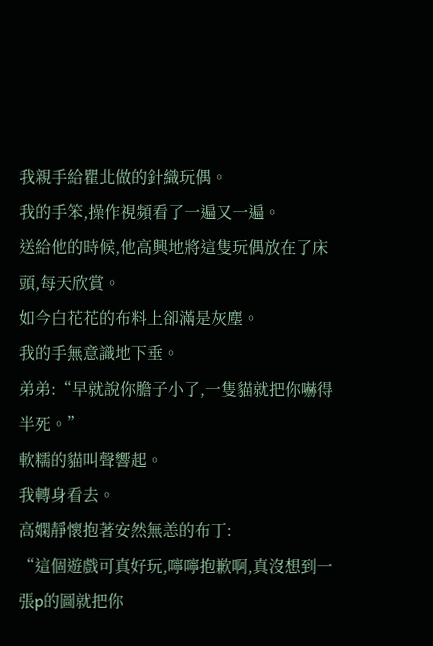我親手給瞿北做的針織玩偶。
我的手笨,操作視頻看了一遍又一遍。
送給他的時候,他高興地將這隻玩偶放在了床頭,每天欣賞。
如今白花花的布料上卻滿是灰塵。
我的手無意識地下垂。
弟弟:“早就說你膽子小了,一隻貓就把你嚇得半死。”
軟糯的貓叫聲響起。
我轉身看去。
高嫻靜懷抱著安然無恙的布丁:
“這個遊戲可真好玩,嚀嚀抱歉啊,真沒想到一張p的圖就把你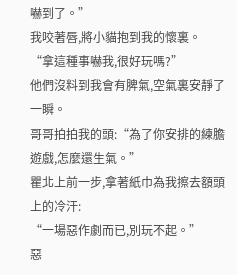嚇到了。”
我咬著唇,將小貓抱到我的懷裏。
“拿這種事嚇我,很好玩嗎?”
他們沒料到我會有脾氣,空氣裏安靜了一瞬。
哥哥拍拍我的頭:“為了你安排的練膽遊戲,怎麼還生氣。”
瞿北上前一步,拿著紙巾為我擦去額頭上的冷汗:
“一場惡作劇而已,別玩不起。”
惡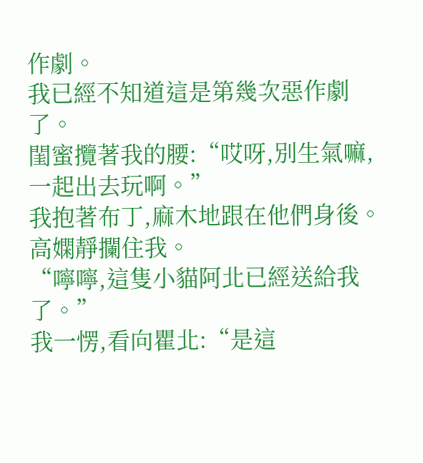作劇。
我已經不知道這是第幾次惡作劇了。
閨蜜攬著我的腰:“哎呀,別生氣嘛,一起出去玩啊。”
我抱著布丁,麻木地跟在他們身後。
高嫻靜攔住我。
“嚀嚀,這隻小貓阿北已經送給我了。”
我一愣,看向瞿北:“是這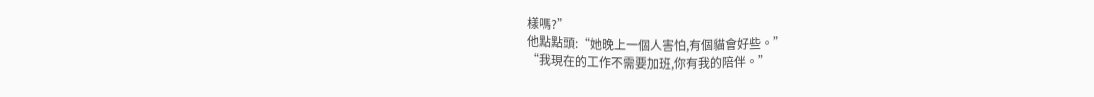樣嗎?”
他點點頭:“她晚上一個人害怕,有個貓會好些。”
“我現在的工作不需要加班,你有我的陪伴。”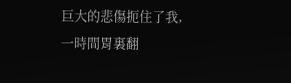巨大的悲傷扼住了我,一時間胃裏翻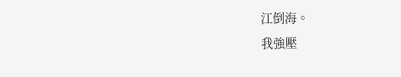江倒海。
我強壓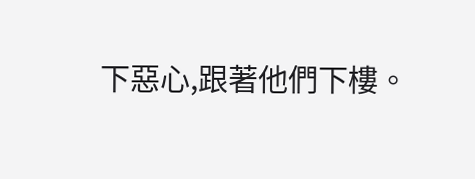下惡心,跟著他們下樓。